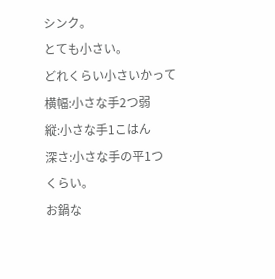シンク。
とても小さい。
どれくらい小さいかって
横幅:小さな手2つ弱
縦:小さな手1こはん
深さ:小さな手の平1つ
くらい。
お鍋な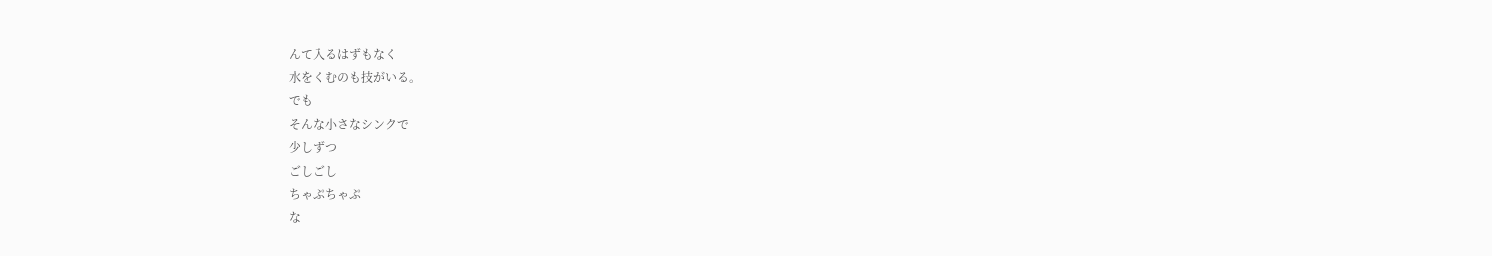んて入るはずもなく
水をくむのも技がいる。
でも
そんな小さなシンクで
少しずつ
ごしごし
ちゃぷちゃぷ
な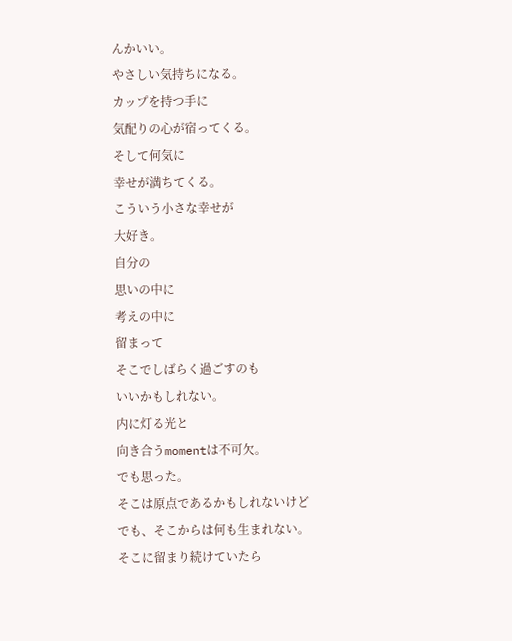んかいい。
やさしい気持ちになる。
カップを持つ手に
気配りの心が宿ってくる。
そして何気に
幸せが満ちてくる。
こういう小さな幸せが
大好き。
自分の
思いの中に
考えの中に
留まって
そこでしばらく過ごすのも
いいかもしれない。
内に灯る光と
向き合うmomentは不可欠。
でも思った。
そこは原点であるかもしれないけど
でも、そこからは何も生まれない。
そこに留まり続けていたら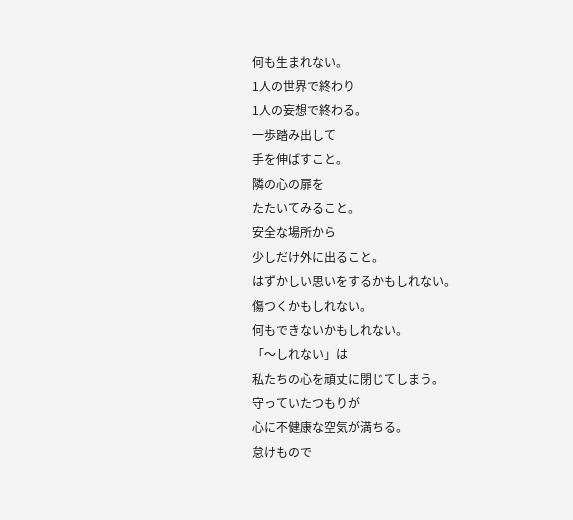何も生まれない。
1人の世界で終わり
1人の妄想で終わる。
一歩踏み出して
手を伸ばすこと。
隣の心の扉を
たたいてみること。
安全な場所から
少しだけ外に出ること。
はずかしい思いをするかもしれない。
傷つくかもしれない。
何もできないかもしれない。
「〜しれない」は
私たちの心を頑丈に閉じてしまう。
守っていたつもりが
心に不健康な空気が満ちる。
怠けもので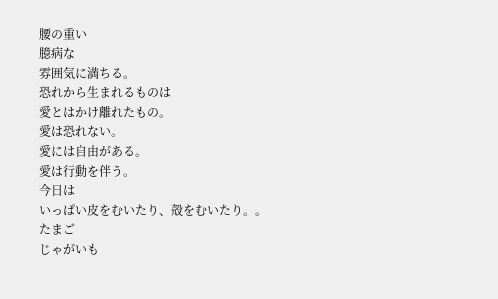腰の重い
臆病な
雰囲気に満ちる。
恐れから生まれるものは
愛とはかけ離れたもの。
愛は恐れない。
愛には自由がある。
愛は行動を伴う。
今日は
いっぱい皮をむいたり、殻をむいたり。。
たまご
じゃがいも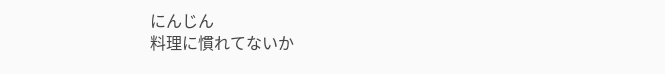にんじん
料理に慣れてないか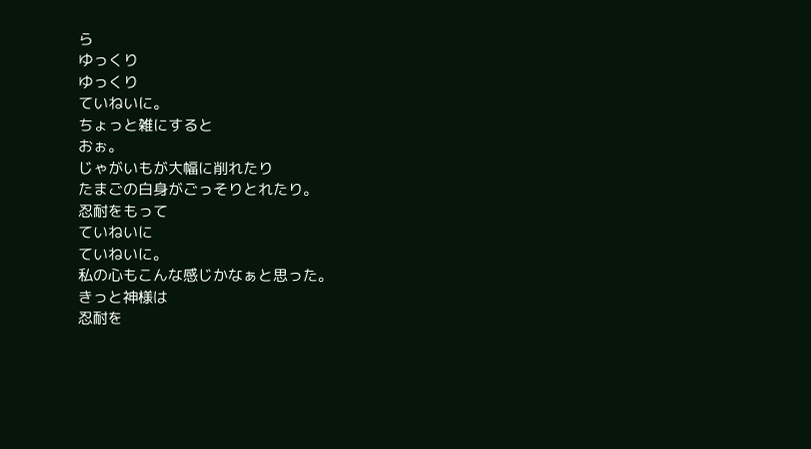ら
ゆっくり
ゆっくり
ていねいに。
ちょっと雑にすると
おぉ。
じゃがいもが大幅に削れたり
たまごの白身がごっそりとれたり。
忍耐をもって
ていねいに
ていねいに。
私の心もこんな感じかなぁと思った。
きっと神様は
忍耐を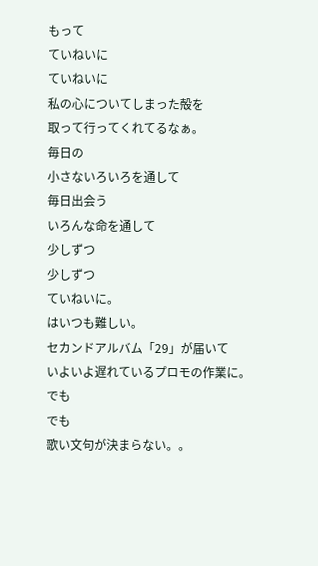もって
ていねいに
ていねいに
私の心についてしまった殻を
取って行ってくれてるなぁ。
毎日の
小さないろいろを通して
毎日出会う
いろんな命を通して
少しずつ
少しずつ
ていねいに。
はいつも難しい。
セカンドアルバム「29」が届いて
いよいよ遅れているプロモの作業に。
でも
でも
歌い文句が決まらない。。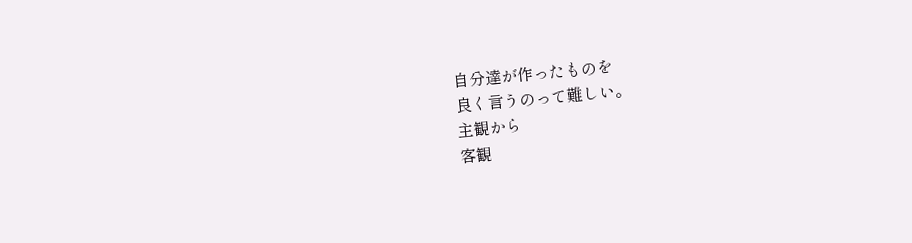自分達が作ったものを
良く言うのって難しい。
主観から
客観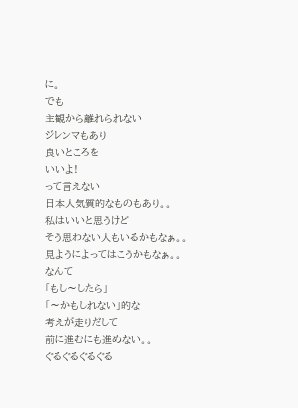に。
でも
主観から離れられない
ジレンマもあり
良いところを
いいよ!
って言えない
日本人気質的なものもあり。。
私はいいと思うけど
そう思わない人もいるかもなぁ。。
見ようによってはこうかもなぁ。。
なんて
「もし〜したら」
「〜かもしれない」的な
考えが走りだして
前に進むにも進めない。。
ぐるぐるぐるぐる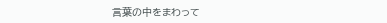言葉の中をまわって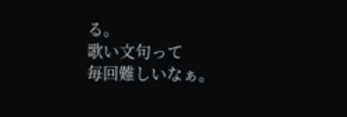る。
歌い文句って
毎回難しいなぁ。